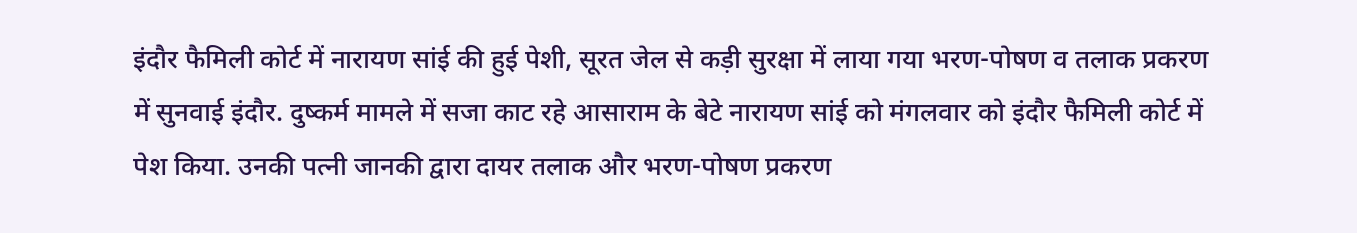इंदौर फैमिली कोर्ट में नारायण सांई की हुई पेशी, सूरत जेल से कड़ी सुरक्षा में लाया गया भरण-पोषण व तलाक प्रकरण में सुनवाई इंदौर. दुष्कर्म मामले में सजा काट रहे आसाराम के बेटे नारायण सांई को मंगलवार को इंदौर फैमिली कोर्ट में पेश किया. उनकी पत्नी जानकी द्वारा दायर तलाक और भरण-पोषण प्रकरण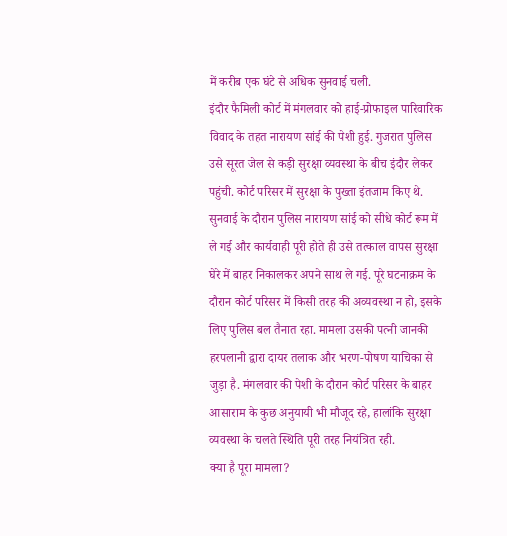में करीब एक घंटे से अधिक सुनवाई चली.
इंदौर फैमिली कोर्ट में मंगलवार को हाई-प्रोफाइल पारिवारिक विवाद के तहत नारायण सांई की पेशी हुई. गुजरात पुलिस उसे सूरत जेल से कड़ी सुरक्षा व्यवस्था के बीच इंदौर लेकर पहुंची. कोर्ट परिसर में सुरक्षा के पुख्ता इंतजाम किए थे. सुनवाई के दौरान पुलिस नारायण सांई को सीधे कोर्ट रूम में ले गई और कार्यवाही पूरी होते ही उसे तत्काल वापस सुरक्षा घेरे में बाहर निकालकर अपने साथ ले गई. पूरे घटनाक्रम के दौरान कोर्ट परिसर में किसी तरह की अव्यवस्था न हो, इसके लिए पुलिस बल तैनात रहा. मामला उसकी पत्नी जानकी हरपलानी द्वारा दायर तलाक और भरण-पोषण याचिका से जुड़ा है. मंगलवार की पेशी के दौरान कोर्ट परिसर के बाहर आसाराम के कुछ अनुयायी भी मौजूद रहे, हालांकि सुरक्षा व्यवस्था के चलते स्थिति पूरी तरह नियंत्रित रही.
क्या है पूरा मामला?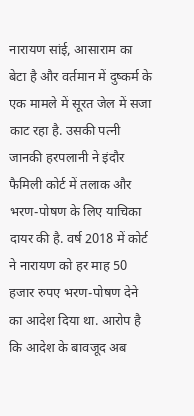नारायण सांई, आसाराम का बेटा है और वर्तमान में दुष्कर्म के एक मामले में सूरत जेल में सजा काट रहा है. उसकी पत्नी जानकी हरपलानी ने इंदौर फैमिली कोर्ट में तलाक और भरण-पोषण के लिए याचिका दायर की है. वर्ष 2018 में कोर्ट ने नारायण को हर माह 50 हजार रुपए भरण-पोषण देने का आदेश दिया था. आरोप है कि आदेश के बावजूद अब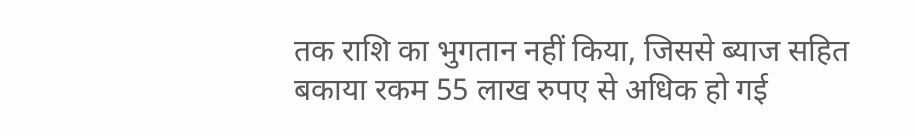तक राशि का भुगतान नहीं किया, जिससे ब्याज सहित बकाया रकम 55 लाख रुपए से अधिक हो गई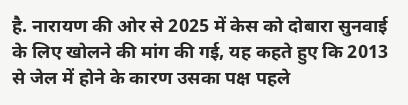है. नारायण की ओर से 2025 में केस को दोबारा सुनवाई के लिए खोलने की मांग की गई, यह कहते हुए कि 2013 से जेल में होने के कारण उसका पक्ष पहले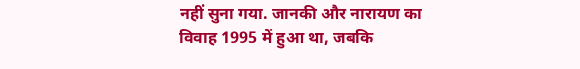नहीं सुना गया. जानकी और नारायण का विवाह 1995 में हुआ था, जबकि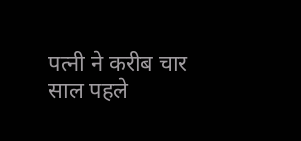पत्नी ने करीब चार साल पहले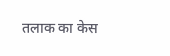तलाक का केस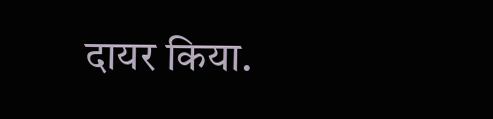दायर किया.